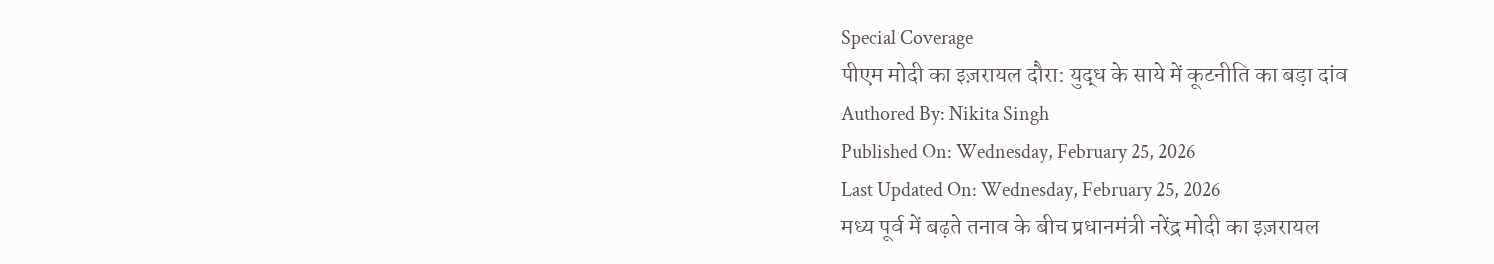Special Coverage
पीएम मोदी का इज़रायल दौरा: युद्ध के साये में कूटनीति का बड़ा दांव
Authored By: Nikita Singh
Published On: Wednesday, February 25, 2026
Last Updated On: Wednesday, February 25, 2026
मध्य पूर्व में बढ़ते तनाव के बीच प्रधानमंत्री नरेंद्र मोदी का इज़रायल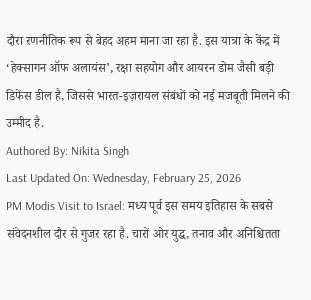दौरा रणनीतिक रूप से बेहद अहम माना जा रहा है. इस यात्रा के केंद्र में ‘हेक्सागन ऑफ अलायंस’, रक्षा सहयोग और आयरन डोम जैसी बड़ी डिफेंस डील है, जिससे भारत-इज़रायल संबंधों को नई मजबूती मिलने की उम्मीद है.
Authored By: Nikita Singh
Last Updated On: Wednesday, February 25, 2026
PM Modis Visit to Israel: मध्य पूर्व इस समय इतिहास के सबसे संवेदनशील दौर से गुजर रहा है. चारों ओर युद्ध, तनाव और अनिश्चितता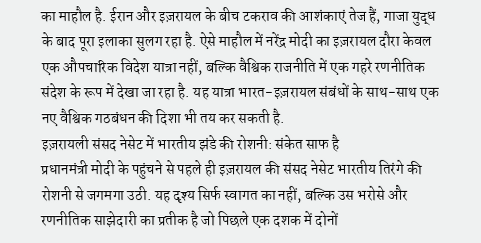का माहौल है. ईरान और इज़रायल के बीच टकराव की आशंकाएं तेज हैं, गाजा युद्ध के बाद पूरा इलाका सुलग रहा है. ऐसे माहौल में नरेंद्र मोदी का इज़रायल दौरा केवल एक औपचारिक विदेश यात्रा नहीं, बल्कि वैश्विक राजनीति में एक गहरे रणनीतिक संदेश के रूप में देखा जा रहा है. यह यात्रा भारत-इज़रायल संबंधों के साथ-साथ एक नए वैश्विक गठबंधन की दिशा भी तय कर सकती है.
इज़रायली संसद नेसेट में भारतीय झंडे की रोशनी: संकेत साफ है
प्रधानमंत्री मोदी के पहुंचने से पहले ही इज़रायल की संसद नेसेट भारतीय तिरंगे की रोशनी से जगमगा उठी. यह दृश्य सिर्फ स्वागत का नहीं, बल्कि उस भरोसे और रणनीतिक साझेदारी का प्रतीक है जो पिछले एक दशक में दोनों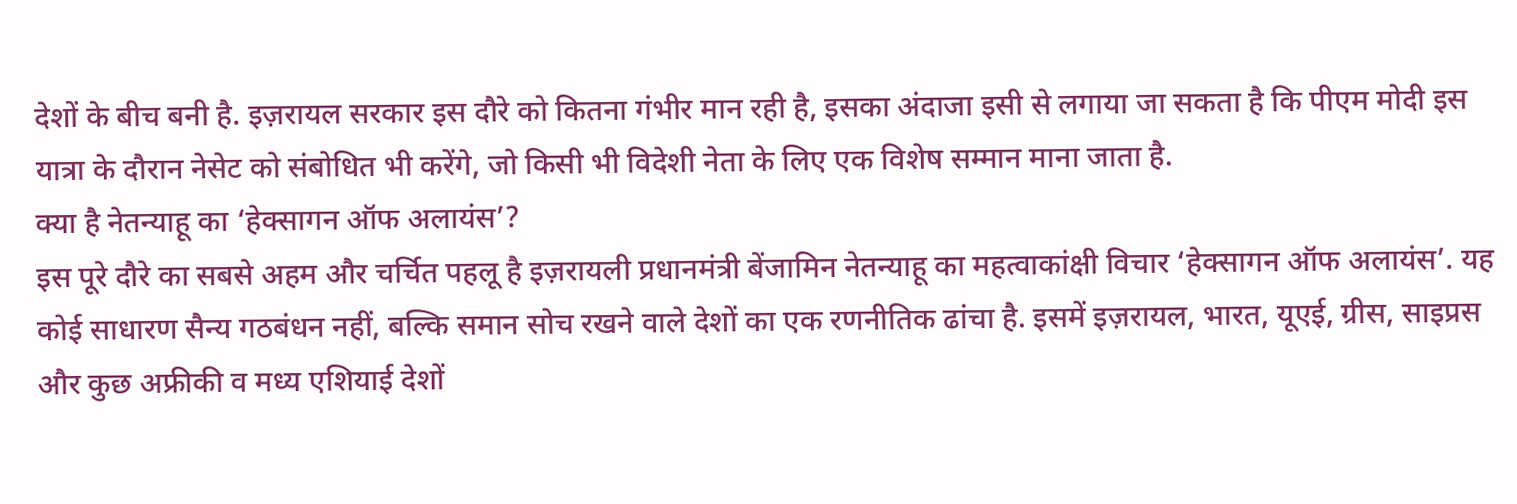देशों के बीच बनी है. इज़रायल सरकार इस दौरे को कितना गंभीर मान रही है, इसका अंदाजा इसी से लगाया जा सकता है कि पीएम मोदी इस यात्रा के दौरान नेसेट को संबोधित भी करेंगे, जो किसी भी विदेशी नेता के लिए एक विशेष सम्मान माना जाता है.
क्या है नेतन्याहू का ‘हेक्सागन ऑफ अलायंस’?
इस पूरे दौरे का सबसे अहम और चर्चित पहलू है इज़रायली प्रधानमंत्री बेंजामिन नेतन्याहू का महत्वाकांक्षी विचार ‘हेक्सागन ऑफ अलायंस’. यह कोई साधारण सैन्य गठबंधन नहीं, बल्कि समान सोच रखने वाले देशों का एक रणनीतिक ढांचा है. इसमें इज़रायल, भारत, यूएई, ग्रीस, साइप्रस और कुछ अफ्रीकी व मध्य एशियाई देशों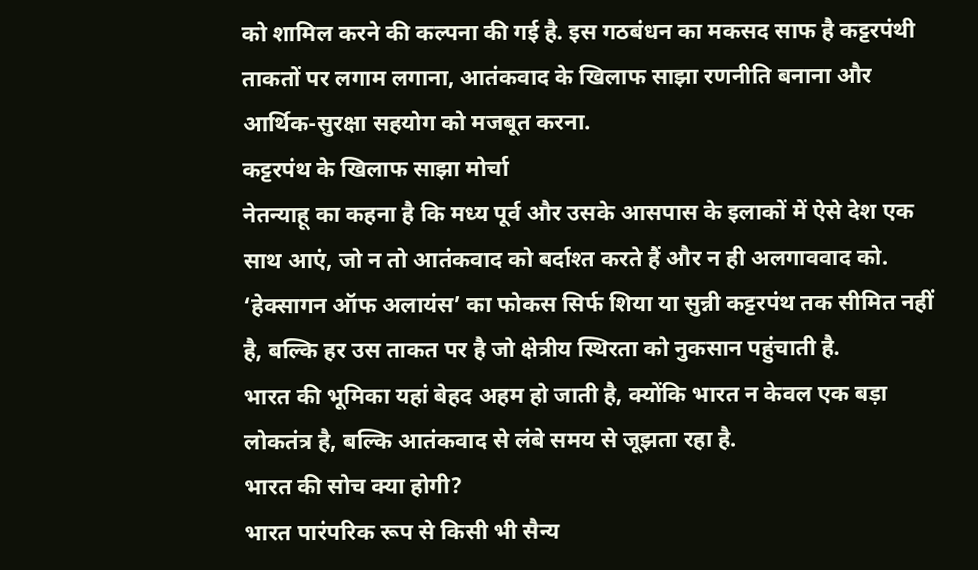को शामिल करने की कल्पना की गई है. इस गठबंधन का मकसद साफ है कट्टरपंथी ताकतों पर लगाम लगाना, आतंकवाद के खिलाफ साझा रणनीति बनाना और आर्थिक-सुरक्षा सहयोग को मजबूत करना.
कट्टरपंथ के खिलाफ साझा मोर्चा
नेतन्याहू का कहना है कि मध्य पूर्व और उसके आसपास के इलाकों में ऐसे देश एक साथ आएं, जो न तो आतंकवाद को बर्दाश्त करते हैं और न ही अलगाववाद को. ‘हेक्सागन ऑफ अलायंस’ का फोकस सिर्फ शिया या सुन्नी कट्टरपंथ तक सीमित नहीं है, बल्कि हर उस ताकत पर है जो क्षेत्रीय स्थिरता को नुकसान पहुंचाती है.
भारत की भूमिका यहां बेहद अहम हो जाती है, क्योंकि भारत न केवल एक बड़ा लोकतंत्र है, बल्कि आतंकवाद से लंबे समय से जूझता रहा है.
भारत की सोच क्या होगी?
भारत पारंपरिक रूप से किसी भी सैन्य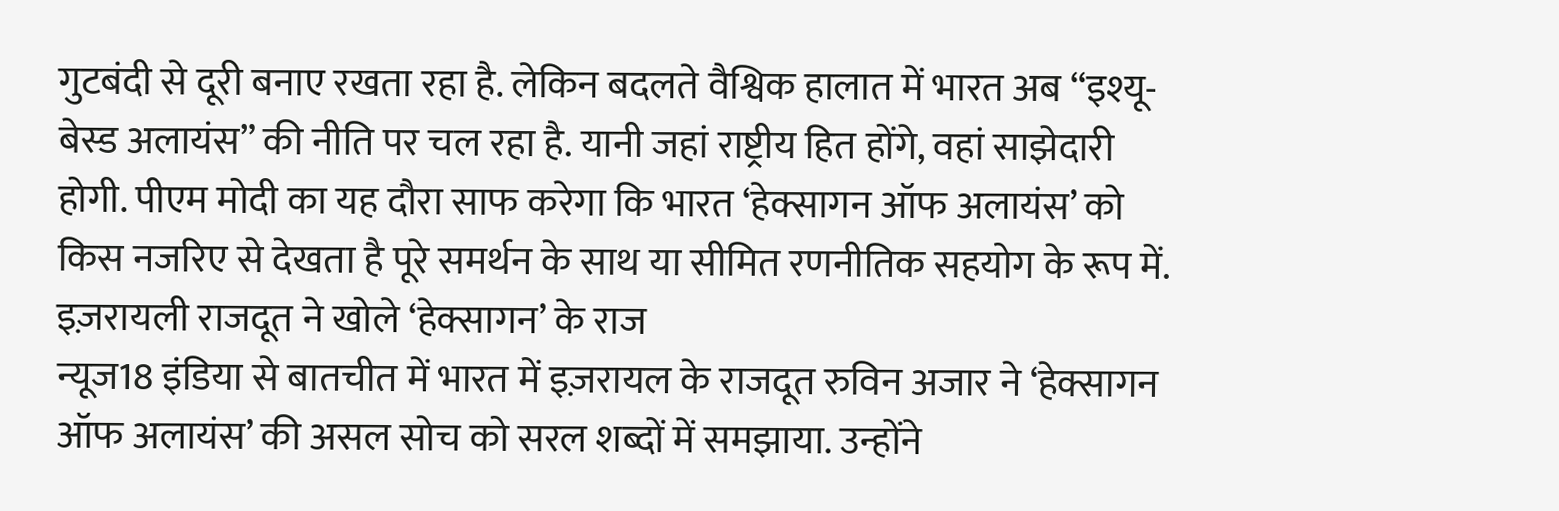गुटबंदी से दूरी बनाए रखता रहा है. लेकिन बदलते वैश्विक हालात में भारत अब “इश्यू-बेस्ड अलायंस” की नीति पर चल रहा है. यानी जहां राष्ट्रीय हित होंगे, वहां साझेदारी होगी. पीएम मोदी का यह दौरा साफ करेगा कि भारत ‘हेक्सागन ऑफ अलायंस’ को किस नजरिए से देखता है पूरे समर्थन के साथ या सीमित रणनीतिक सहयोग के रूप में.
इज़रायली राजदूत ने खोले ‘हेक्सागन’ के राज
न्यूज18 इंडिया से बातचीत में भारत में इज़रायल के राजदूत रुविन अजार ने ‘हेक्सागन ऑफ अलायंस’ की असल सोच को सरल शब्दों में समझाया. उन्होंने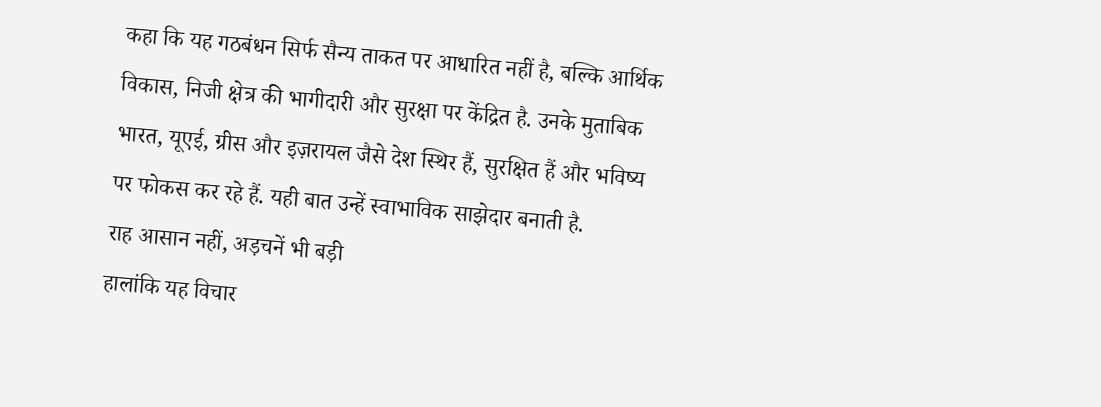कहा कि यह गठबंधन सिर्फ सैन्य ताकत पर आधारित नहीं है, बल्कि आर्थिक विकास, निजी क्षेत्र की भागीदारी और सुरक्षा पर केंद्रित है. उनके मुताबिक भारत, यूएई, ग्रीस और इज़रायल जैसे देश स्थिर हैं, सुरक्षित हैं और भविष्य पर फोकस कर रहे हैं. यही बात उन्हें स्वाभाविक साझेदार बनाती है.
राह आसान नहीं, अड़चनें भी बड़ी
हालांकि यह विचार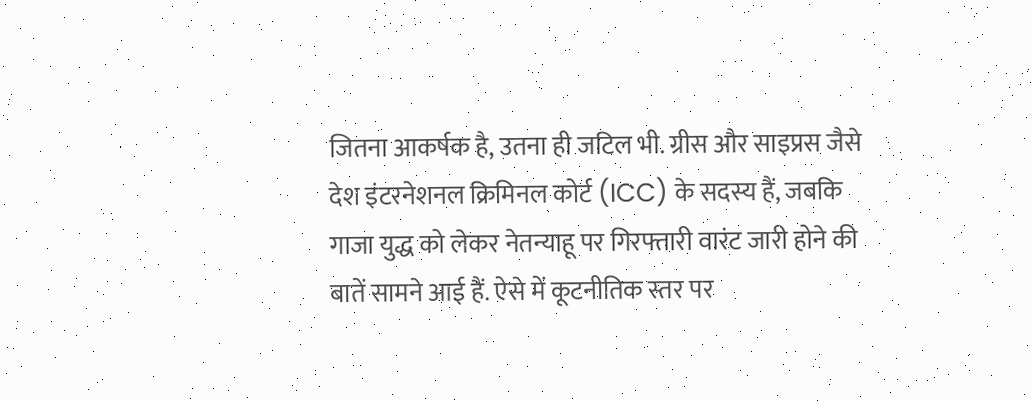जितना आकर्षक है, उतना ही जटिल भी. ग्रीस और साइप्रस जैसे देश इंटरनेशनल क्रिमिनल कोर्ट (ICC) के सदस्य हैं, जबकि गाजा युद्ध को लेकर नेतन्याहू पर गिरफ्तारी वारंट जारी होने की बातें सामने आई हैं. ऐसे में कूटनीतिक स्तर पर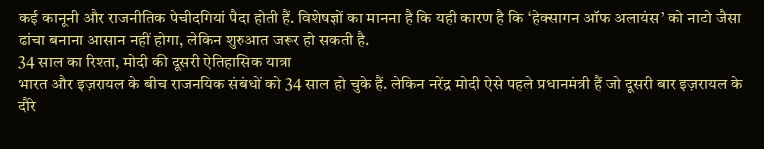कई कानूनी और राजनीतिक पेचीदगियां पैदा होती हैं. विशेषज्ञों का मानना है कि यही कारण है कि ‘हेक्सागन ऑफ अलायंस’ को नाटो जैसा ढांचा बनाना आसान नहीं होगा, लेकिन शुरुआत जरूर हो सकती है.
34 साल का रिश्ता, मोदी की दूसरी ऐतिहासिक यात्रा
भारत और इज़रायल के बीच राजनयिक संबंधों को 34 साल हो चुके हैं. लेकिन नरेंद्र मोदी ऐसे पहले प्रधानमंत्री हैं जो दूसरी बार इज़रायल के दौरे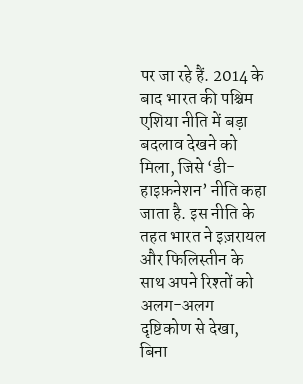पर जा रहे हैं. 2014 के बाद भारत की पश्चिम एशिया नीति में बड़ा बदलाव देखने को मिला, जिसे ‘डी-हाइफ़नेशन’ नीति कहा जाता है. इस नीति के तहत भारत ने इज़रायल और फिलिस्तीन के साथ अपने रिश्तों को अलग-अलग दृष्टिकोण से देखा, बिना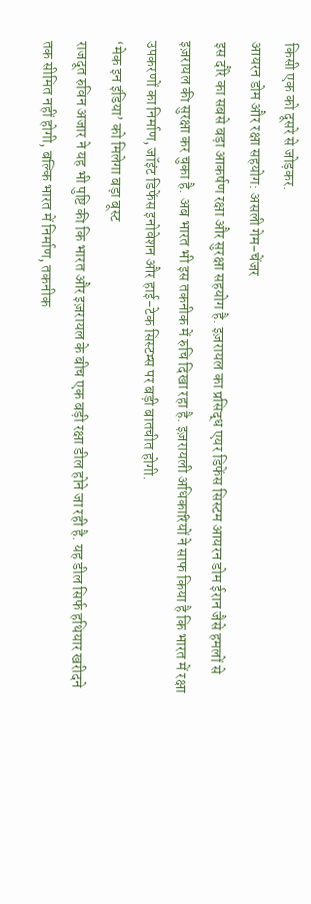किसी एक को दूसरे से जोड़कर.
आयरन डोम और रक्षा सहयोग: असली गेम-चेंजर
इस दौरे का सबसे बड़ा आकर्षण रक्षा और सुरक्षा सहयोग है. इज़रायल का प्रसिद्ध एयर डिफेंस सिस्टम आयरन डोम ईरान जैसे हमलों से इज़रायल की सुरक्षा कर चुका है. अब भारत भी इस तकनीक में रुचि दिखा रहा है. इज़रायली अधिकारियों ने साफ किया है कि भारत में रक्षा उपकरणों का निर्माण, जॉइंट डिफेंस इनोवेशन और हाई-टेक सिस्टम्स पर बड़ी बातचीत होगी.
‘मेक इन इंडिया’ को मिलेगा बड़ा बूस्ट
राजदूत रुविन अजार ने यह भी पुष्टि की कि भारत और इज़रायल के बीच एक बड़ी रक्षा डील होने जा रही है. यह डील सिर्फ हथियार खरीदने तक सीमित नहीं होगी, बल्कि भारत में निर्माण, तकनीक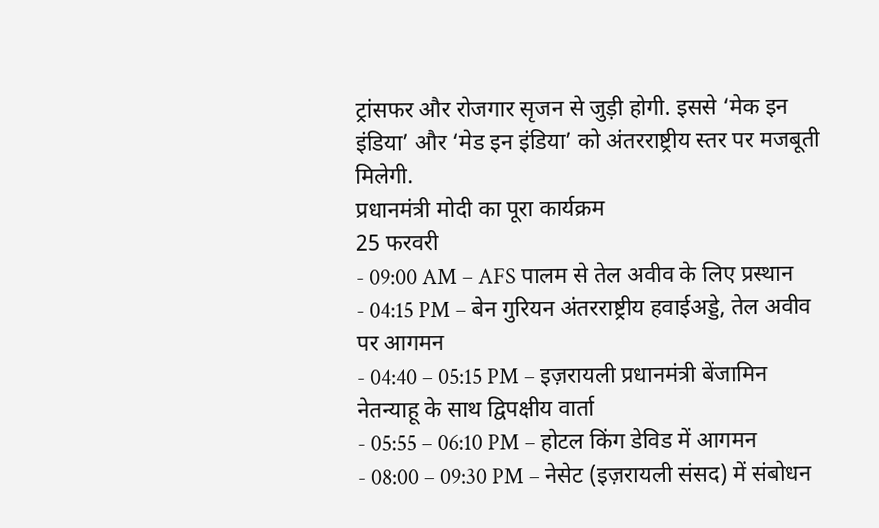ट्रांसफर और रोजगार सृजन से जुड़ी होगी. इससे ‘मेक इन इंडिया’ और ‘मेड इन इंडिया’ को अंतरराष्ट्रीय स्तर पर मजबूती मिलेगी.
प्रधानमंत्री मोदी का पूरा कार्यक्रम
25 फरवरी
- 09:00 AM – AFS पालम से तेल अवीव के लिए प्रस्थान
- 04:15 PM – बेन गुरियन अंतरराष्ट्रीय हवाईअड्डे, तेल अवीव पर आगमन
- 04:40 – 05:15 PM – इज़रायली प्रधानमंत्री बेंजामिन नेतन्याहू के साथ द्विपक्षीय वार्ता
- 05:55 – 06:10 PM – होटल किंग डेविड में आगमन
- 08:00 – 09:30 PM – नेसेट (इज़रायली संसद) में संबोधन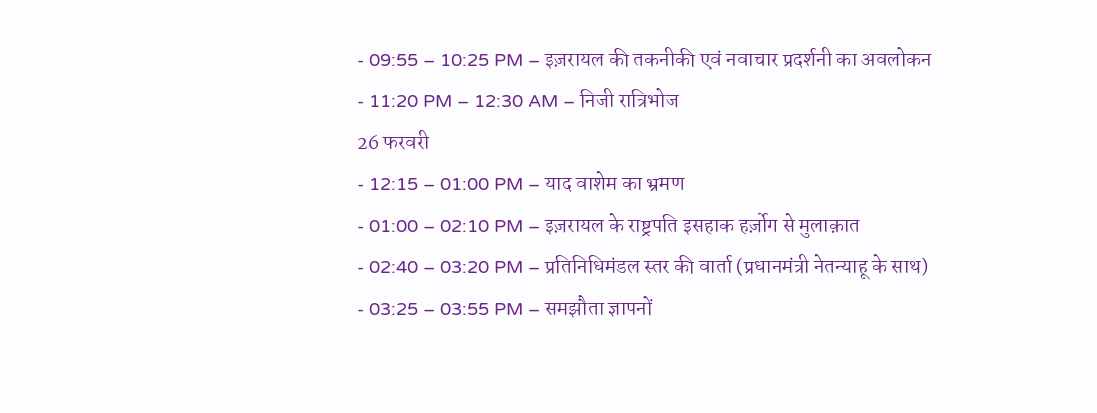- 09:55 – 10:25 PM – इज़रायल की तकनीकी एवं नवाचार प्रदर्शनी का अवलोकन
- 11:20 PM – 12:30 AM – निजी रात्रिभोज
26 फरवरी
- 12:15 – 01:00 PM – याद वाशेम का भ्रमण
- 01:00 – 02:10 PM – इज़रायल के राष्ट्रपति इसहाक हर्ज़ोग से मुलाक़ात
- 02:40 – 03:20 PM – प्रतिनिधिमंडल स्तर की वार्ता (प्रधानमंत्री नेतन्याहू के साथ)
- 03:25 – 03:55 PM – समझौता ज्ञापनों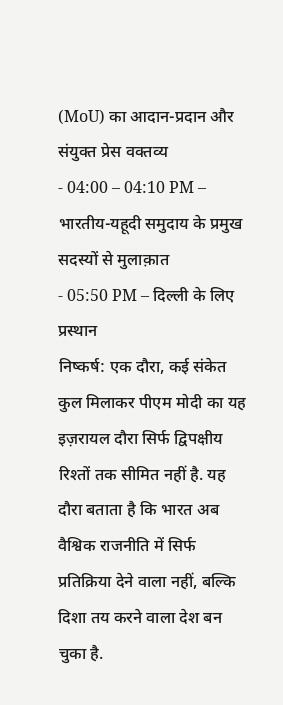(MoU) का आदान-प्रदान और संयुक्त प्रेस वक्तव्य
- 04:00 – 04:10 PM – भारतीय-यहूदी समुदाय के प्रमुख सदस्यों से मुलाक़ात
- 05:50 PM – दिल्ली के लिए प्रस्थान
निष्कर्ष: एक दौरा, कई संकेत
कुल मिलाकर पीएम मोदी का यह इज़रायल दौरा सिर्फ द्विपक्षीय रिश्तों तक सीमित नहीं है. यह दौरा बताता है कि भारत अब वैश्विक राजनीति में सिर्फ प्रतिक्रिया देने वाला नहीं, बल्कि दिशा तय करने वाला देश बन चुका है.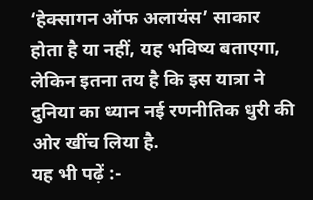‘हेक्सागन ऑफ अलायंस’ साकार होता है या नहीं, यह भविष्य बताएगा, लेकिन इतना तय है कि इस यात्रा ने दुनिया का ध्यान नई रणनीतिक धुरी की ओर खींच लिया है.
यह भी पढ़ें :-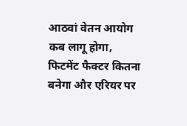आठवां वेतन आयोग कब लागू होगा, फिटमेंट फैक्टर कितना बनेगा और एरियर पर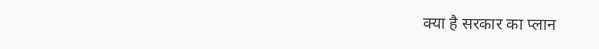क्या है सरकार का प्लान